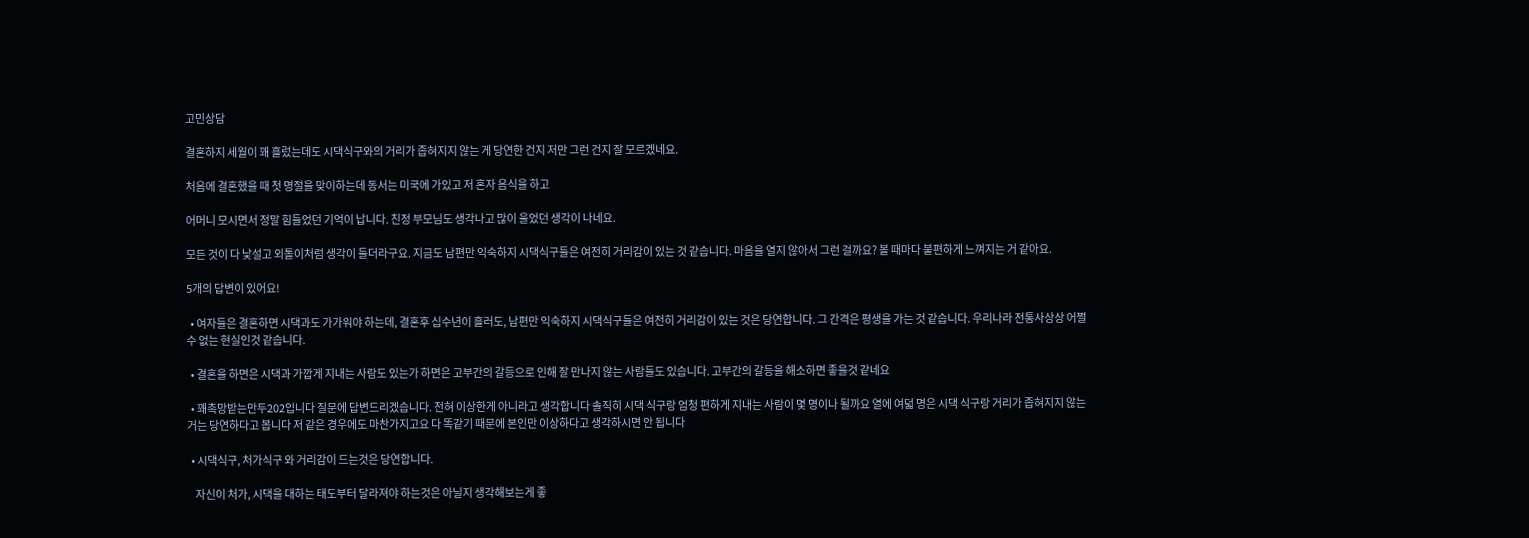고민상담

결혼하지 세월이 꽤 흘렀는데도 시댁식구와의 거리가 좁혀지지 않는 게 당연한 건지 저만 그런 건지 잘 모르겠네요.

처음에 결혼했을 때 첫 명절을 맞이하는데 동서는 미국에 가있고 저 혼자 음식을 하고

어머니 모시면서 정말 힘들었던 기억이 납니다. 친정 부모님도 생각나고 많이 울었던 생각이 나네요.

모든 것이 다 낯설고 외톨이처럼 생각이 들더라구요. 지금도 남편만 익숙하지 시댁식구들은 여전히 거리감이 있는 것 같습니다. 마음을 열지 않아서 그런 걸까요? 볼 때마다 불편하게 느껴지는 거 같아요.

5개의 답변이 있어요!

  • 여자들은 결혼하면 시댁과도 가가워야 하는데, 결혼후 십수년이 흘러도, 남편만 익숙하지 시댁식구들은 여전히 거리감이 있는 것은 당연합니다. 그 간격은 평생을 가는 것 같습니다. 우리나라 전통사상상 어쩔 수 없는 현실인것 같습니다.

  • 결혼을 하면은 시댁과 가깝게 지내는 사람도 있는가 하면은 고부간의 갈등으로 인해 잘 만나지 않는 사람들도 있습니다. 고부간의 갈등을 해소하면 좋을것 같네요

  • 꽤촉망받는만두202입니다 질문에 답변드리겠습니다. 전혀 이상한게 아니라고 생각합니다 솔직히 시댁 식구랑 엄청 편하게 지내는 사람이 몇 명이나 될까요 열에 여덟 명은 시댁 식구랑 거리가 좁혀지지 않는 거는 당연하다고 봅니다 저 같은 경우에도 마찬가지고요 다 똑같기 때문에 본인만 이상하다고 생각하시면 안 됩니다

  • 시댁식구, 처가식구 와 거리감이 드는것은 당연합니다.

    자신이 처가, 시댁을 대하는 태도부터 달라져야 하는것은 아닐지 생각해보는게 좋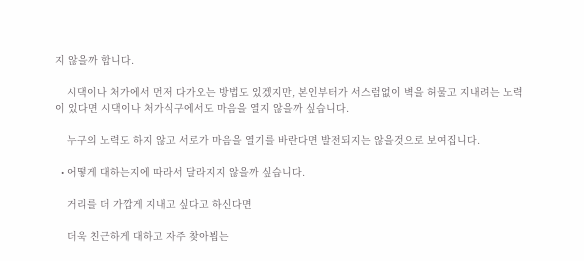지 않을까 합니다.

    시댁이나 처가에서 먼저 다가오는 방법도 있겠지만, 본인부터가 서스럼없이 벽을 허물고 지내려는 노력이 있다면 시댁이나 처가식구에서도 마음을 열지 않을까 싶습니다.

    누구의 노력도 하지 않고 서로가 마음을 열기를 바란다면 발전되지는 않을것으로 보여집니다.

  • 어떻게 대하는지에 따라서 달라지지 않을까 싶습니다.

    거리를 더 가깝게 지내고 싶다고 하신다면

    더욱 친근하게 대하고 자주 찾아뵙는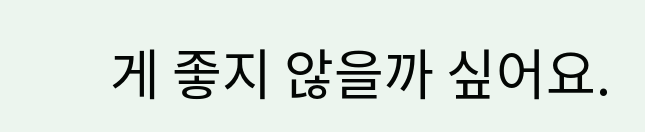게 좋지 않을까 싶어요.